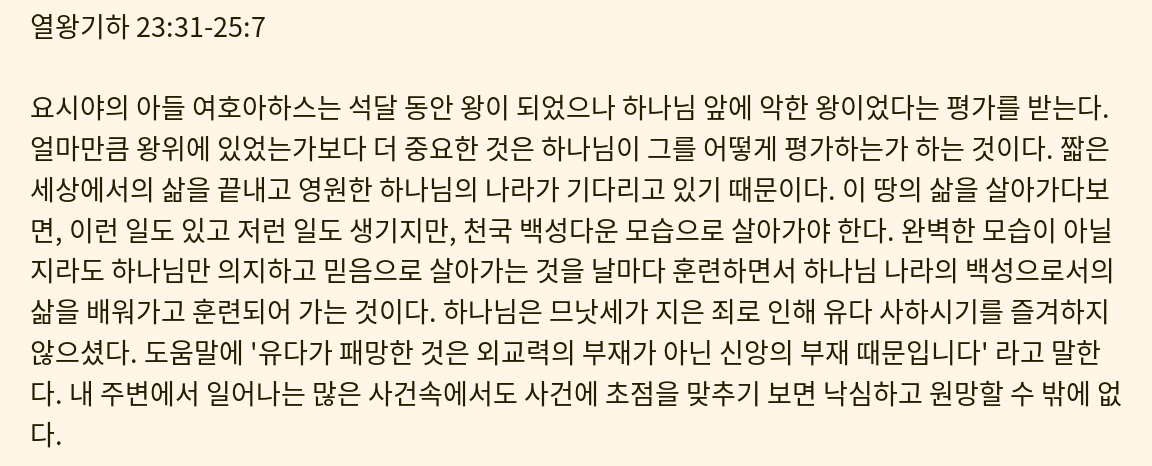열왕기하 23:31-25:7

요시야의 아들 여호아하스는 석달 동안 왕이 되었으나 하나님 앞에 악한 왕이었다는 평가를 받는다. 얼마만큼 왕위에 있었는가보다 더 중요한 것은 하나님이 그를 어떻게 평가하는가 하는 것이다. 짧은 세상에서의 삶을 끝내고 영원한 하나님의 나라가 기다리고 있기 때문이다. 이 땅의 삶을 살아가다보면, 이런 일도 있고 저런 일도 생기지만, 천국 백성다운 모습으로 살아가야 한다. 완벽한 모습이 아닐지라도 하나님만 의지하고 믿음으로 살아가는 것을 날마다 훈련하면서 하나님 나라의 백성으로서의 삶을 배워가고 훈련되어 가는 것이다. 하나님은 므낫세가 지은 죄로 인해 유다 사하시기를 즐겨하지 않으셨다. 도움말에 '유다가 패망한 것은 외교력의 부재가 아닌 신앙의 부재 때문입니다' 라고 말한다. 내 주변에서 일어나는 많은 사건속에서도 사건에 초점을 맞추기 보면 낙심하고 원망할 수 밖에 없다.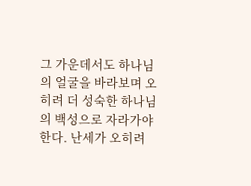그 가운데서도 하나님의 얼굴을 바라보며 오히려 더 성숙한 하나님의 백성으로 자라가야 한다. 난세가 오히려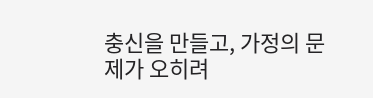충신을 만들고, 가정의 문제가 오히려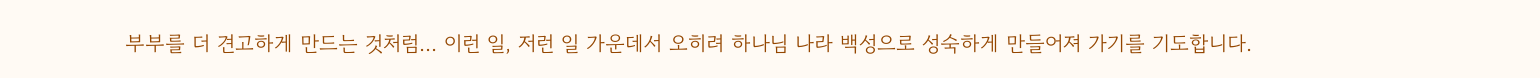부부를 더 견고하게 만드는 것처럼... 이런 일, 저런 일 가운데서 오히려 하나님 나라 백성으로 성숙하게 만들어져 가기를 기도합니다.